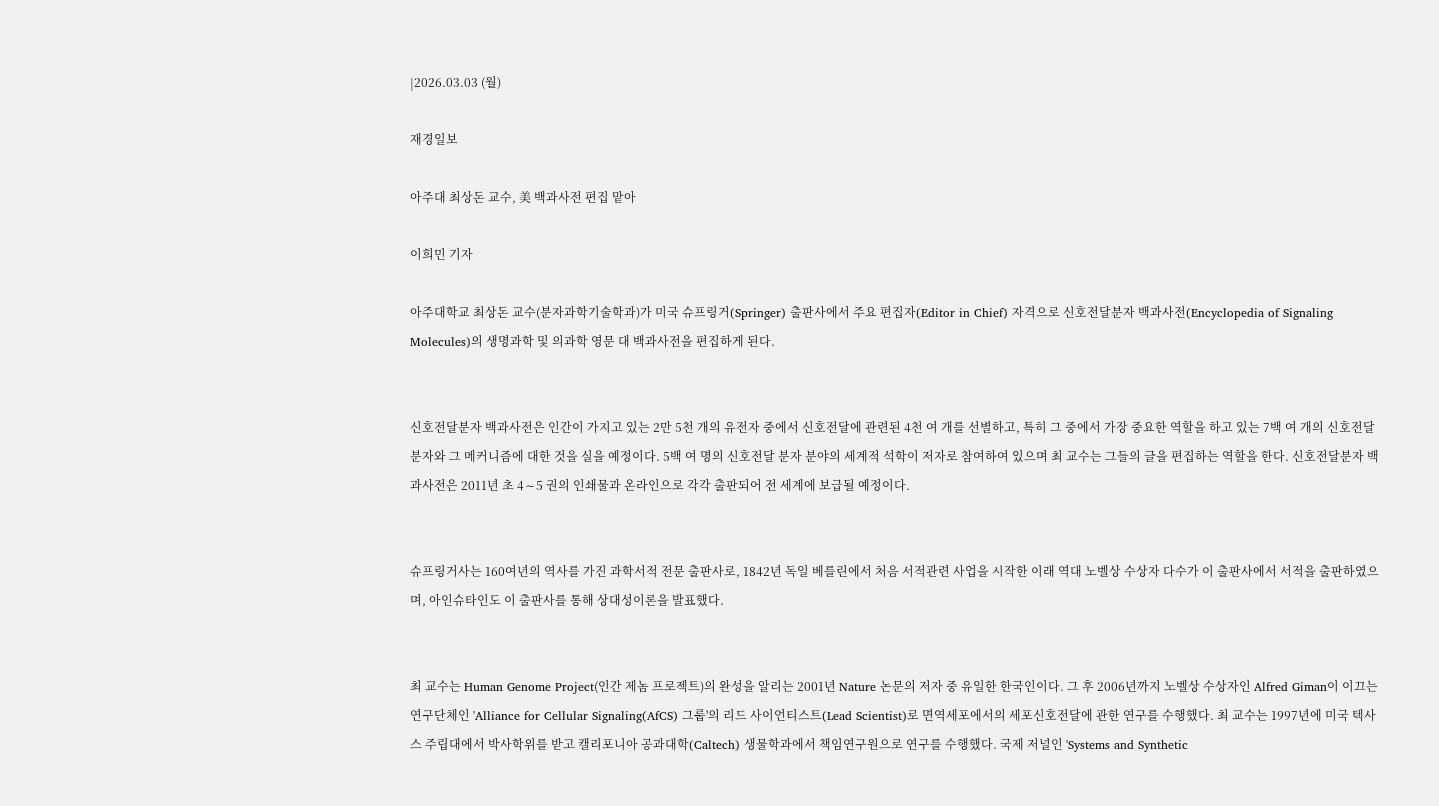|2026.03.03 (월)

재경일보

아주대 최상돈 교수, 美 백과사전 편집 맡아

이희민 기자

아주대학교 최상돈 교수(분자과학기술학과)가 미국 슈프링거(Springer) 출판사에서 주요 편집자(Editor in Chief) 자격으로 신호전달분자 백과사전(Encyclopedia of Signaling Molecules)의 생명과학 및 의과학 영문 대 백과사전을 편집하게 된다.


신호전달분자 백과사전은 인간이 가지고 있는 2만 5천 개의 유전자 중에서 신호전달에 관련된 4천 여 개를 선별하고, 특히 그 중에서 가장 중요한 역할을 하고 있는 7백 여 개의 신호전달 분자와 그 메커니즘에 대한 것을 실을 예정이다. 5백 여 명의 신호전달 분자 분야의 세계적 석학이 저자로 참여하여 있으며 최 교수는 그들의 글을 편집하는 역할을 한다. 신호전달분자 백과사전은 2011년 초 4∼5 권의 인쇄물과 온라인으로 각각 출판되어 전 세계에 보급될 예정이다.


슈프링거사는 160여년의 역사를 가진 과학서적 전문 출판사로, 1842년 독일 베를린에서 처음 서적관련 사업을 시작한 이래 역대 노벨상 수상자 다수가 이 출판사에서 서적을 출판하였으며, 아인슈타인도 이 출판사를 통해 상대성이론을 발표했다.


최 교수는 Human Genome Project(인간 제놈 프로젝트)의 완성을 알리는 2001년 Nature 논문의 저자 중 유일한 한국인이다. 그 후 2006년까지 노벨상 수상자인 Alfred Giman이 이끄는 연구단체인 'Alliance for Cellular Signaling(AfCS) 그룹'의 리드 사이언티스트(Lead Scientist)로 면역세포에서의 세포신호전달에 관한 연구를 수행했다. 최 교수는 1997년에 미국 텍사스 주립대에서 박사학위를 받고 캘리포니아 공과대학(Caltech) 생물학과에서 책임연구원으로 연구를 수행했다. 국제 저널인 'Systems and Synthetic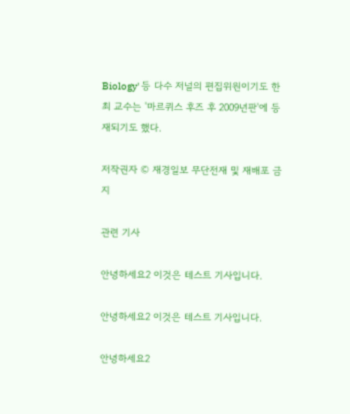Biology' 등 다수 저널의 편집위원이기도 한 최 교수는 '마르퀴스 후즈 후 2009년판'에 등재되기도 했다.

저작권자 © 재경일보 무단전재 및 재배포 금지

관련 기사

안녕하세요2 이것은 테스트 기사입니다.

안녕하세요2 이것은 테스트 기사입니다.

안녕하세요2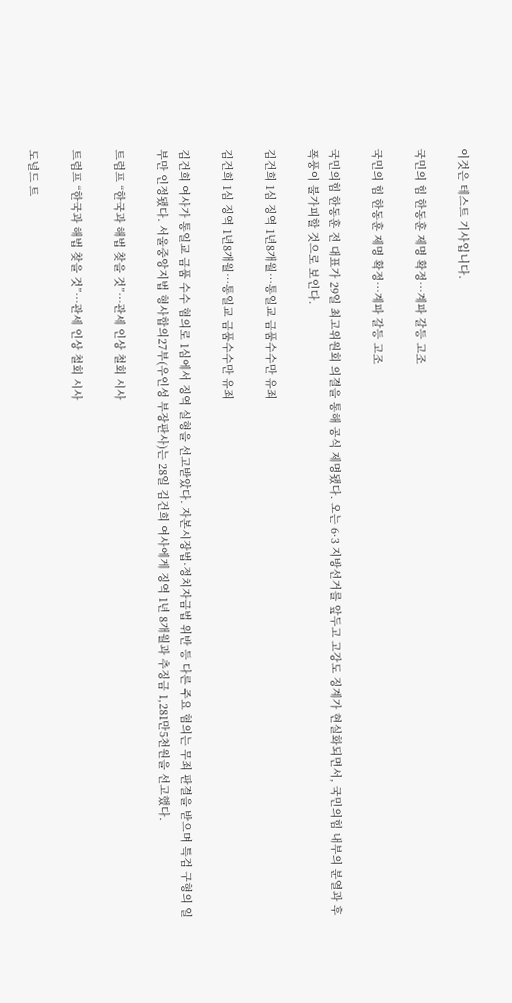이것은 테스트 기사입니다.

국민의 힘 한동훈 제명 확정…계파 갈등 고조

국민의 힘 한동훈 제명 확정…계파 갈등 고조

국민의힘 한동훈 전 대표가 29일 최고위원회 의결을 통해 공식 제명됐다. 오는 6·3 지방선거를 앞두고 고강도 징계가 현실화되면서, 국민의힘 내부의 분열과 후폭풍이 불가피할 것으로 보인다.

김건희 1심 징역 1년8개월…통일교 금품수수만 유죄

김건희 1심 징역 1년8개월…통일교 금품수수만 유죄

김건희 여사가 통일교 금품 수수 혐의로 1심에서 징역 실형을 선고받았다. 자본시장법·정치자금법 위반 등 다른 주요 혐의는 무죄 판결을 받으며 특검 구형의 일부만 인정됐다. 서울중앙지법 형사합의27부(우인성 부장판사)는 28일 김건희 여사에게 징역 1년 8개월과 추징금 1,281만5천원을 선고했다.

트럼프 “한국과 해법 찾을 것”…관세 인상 철회 시사

트럼프 “한국과 해법 찾을 것”…관세 인상 철회 시사

도널드 트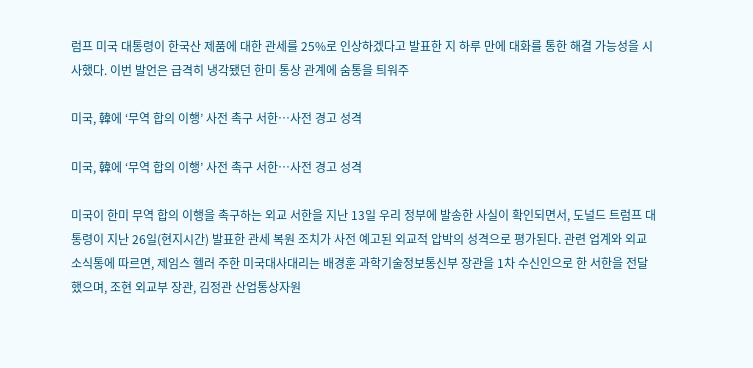럼프 미국 대통령이 한국산 제품에 대한 관세를 25%로 인상하겠다고 발표한 지 하루 만에 대화를 통한 해결 가능성을 시사했다. 이번 발언은 급격히 냉각됐던 한미 통상 관계에 숨통을 틔워주

미국, 韓에 ‘무역 합의 이행’ 사전 촉구 서한…사전 경고 성격

미국, 韓에 ‘무역 합의 이행’ 사전 촉구 서한…사전 경고 성격

미국이 한미 무역 합의 이행을 촉구하는 외교 서한을 지난 13일 우리 정부에 발송한 사실이 확인되면서, 도널드 트럼프 대통령이 지난 26일(현지시간) 발표한 관세 복원 조치가 사전 예고된 외교적 압박의 성격으로 평가된다. 관련 업계와 외교 소식통에 따르면, 제임스 헬러 주한 미국대사대리는 배경훈 과학기술정보통신부 장관을 1차 수신인으로 한 서한을 전달했으며, 조현 외교부 장관, 김정관 산업통상자원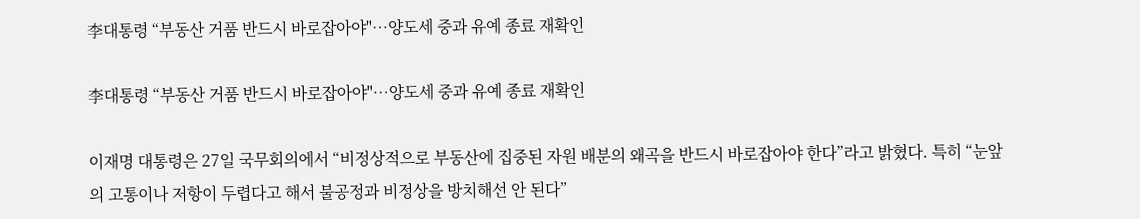李대통령 “부동산 거품 반드시 바로잡아야"…양도세 중과 유예 종료 재확인

李대통령 “부동산 거품 반드시 바로잡아야"…양도세 중과 유예 종료 재확인

이재명 대통령은 27일 국무회의에서 “비정상적으로 부동산에 집중된 자원 배분의 왜곡을 반드시 바로잡아야 한다”라고 밝혔다. 특히 “눈앞의 고통이나 저항이 두렵다고 해서 불공정과 비정상을 방치해선 안 된다”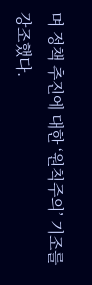며 정책 추진에 대한 ‘원칙주의’ 기조를 강조했다.